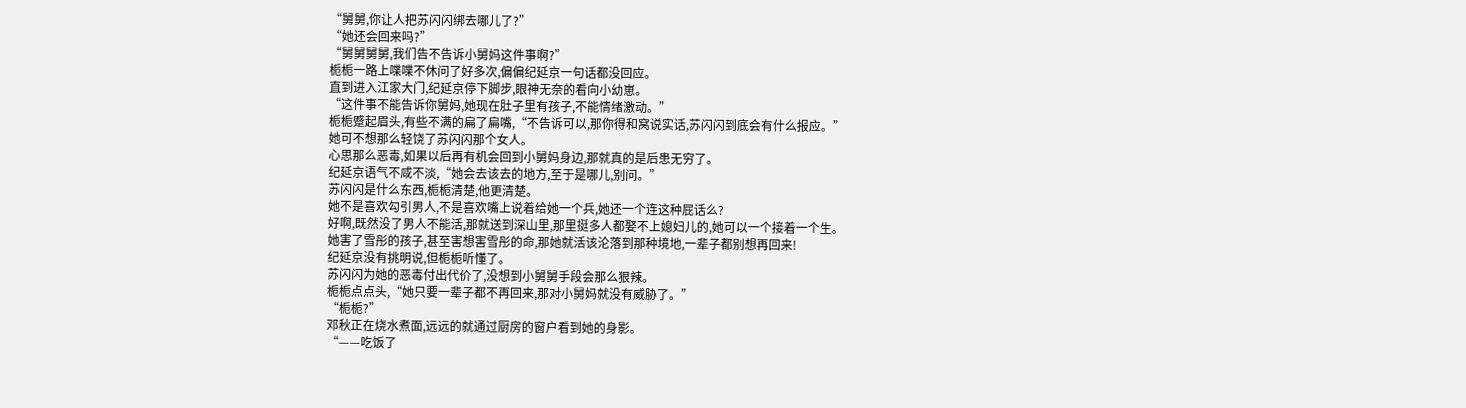“舅舅,你让人把苏闪闪绑去哪儿了?”
“她还会回来吗?”
“舅舅舅舅,我们告不告诉小舅妈这件事啊?”
栀栀一路上喋喋不休问了好多次,偏偏纪延京一句话都没回应。
直到进入江家大门,纪延京停下脚步,眼神无奈的看向小幼崽。
“这件事不能告诉你舅妈,她现在肚子里有孩子,不能情绪激动。”
栀栀蹙起眉头,有些不满的扁了扁嘴,“不告诉可以,那你得和窝说实话,苏闪闪到底会有什么报应。”
她可不想那么轻饶了苏闪闪那个女人。
心思那么恶毒,如果以后再有机会回到小舅妈身边,那就真的是后患无穷了。
纪延京语气不咸不淡,“她会去该去的地方,至于是哪儿,别问。”
苏闪闪是什么东西,栀栀清楚,他更清楚。
她不是喜欢勾引男人,不是喜欢嘴上说着给她一个兵,她还一个连这种屁话么?
好啊,既然没了男人不能活,那就送到深山里,那里挺多人都娶不上媳妇儿的,她可以一个接着一个生。
她害了雪彤的孩子,甚至害想害雪彤的命,那她就活该沦落到那种境地,一辈子都别想再回来!
纪延京没有挑明说,但栀栀听懂了。
苏闪闪为她的恶毒付出代价了,没想到小舅舅手段会那么狠辣。
栀栀点点头,“她只要一辈子都不再回来,那对小舅妈就没有威胁了。”
“栀栀?”
邓秋正在烧水煮面,远远的就通过厨房的窗户看到她的身影。
“——吃饭了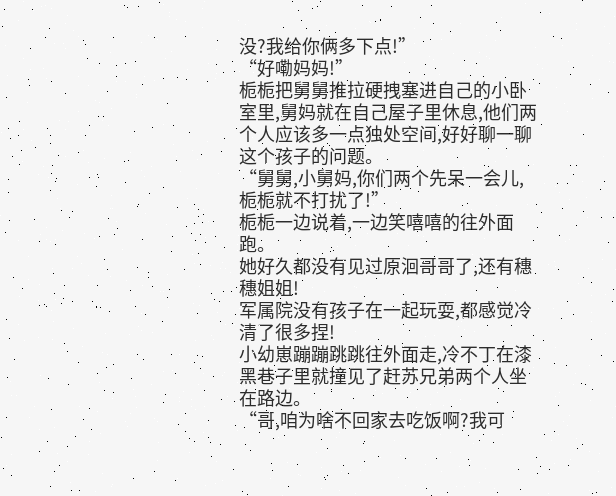没?我给你俩多下点!”
“好嘞妈妈!”
栀栀把舅舅推拉硬拽塞进自己的小卧室里,舅妈就在自己屋子里休息,他们两个人应该多一点独处空间,好好聊一聊这个孩子的问题。
“舅舅,小舅妈,你们两个先呆一会儿,栀栀就不打扰了!”
栀栀一边说着,一边笑嘻嘻的往外面跑。
她好久都没有见过原洄哥哥了,还有穗穗姐姐!
军属院没有孩子在一起玩耍,都感觉冷清了很多捏!
小幼崽蹦蹦跳跳往外面走,冷不丁在漆黑巷子里就撞见了赶苏兄弟两个人坐在路边。
“哥,咱为啥不回家去吃饭啊?我可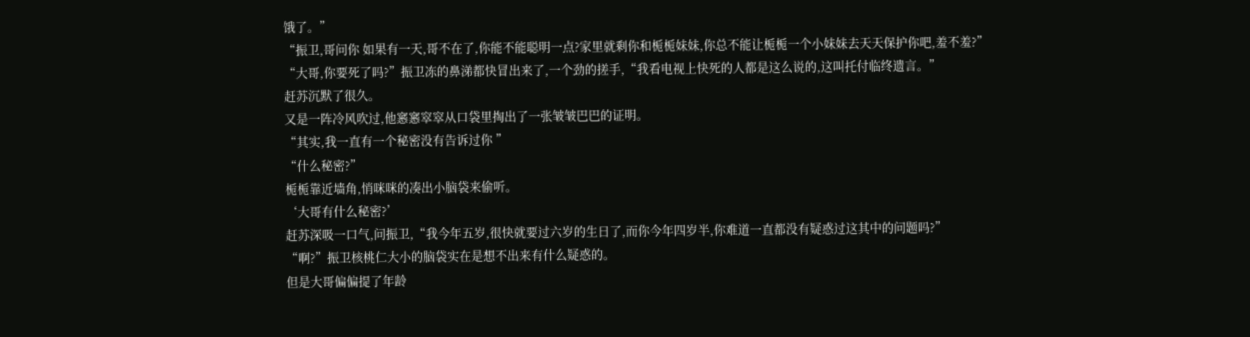饿了。”
“振卫,哥问你 如果有一天,哥不在了,你能不能聪明一点?家里就剩你和栀栀妹妹,你总不能让栀栀一个小妹妹去天天保护你吧,羞不羞?”
“大哥,你要死了吗?”振卫冻的鼻涕都快冒出来了,一个劲的搓手,“我看电视上快死的人都是这么说的,这叫托付临终遗言。”
赶苏沉默了很久。
又是一阵冷风吹过,他窸窸窣窣从口袋里掏出了一张皱皱巴巴的证明。
“其实,我一直有一个秘密没有告诉过你 ”
“什么秘密?”
栀栀靠近墙角,悄咪咪的凑出小脑袋来偷听。
‘大哥有什么秘密?’
赶苏深吸一口气,问振卫,“我今年五岁,很快就要过六岁的生日了,而你今年四岁半,你难道一直都没有疑惑过这其中的问题吗?”
“啊?”振卫核桃仁大小的脑袋实在是想不出来有什么疑惑的。
但是大哥偏偏提了年龄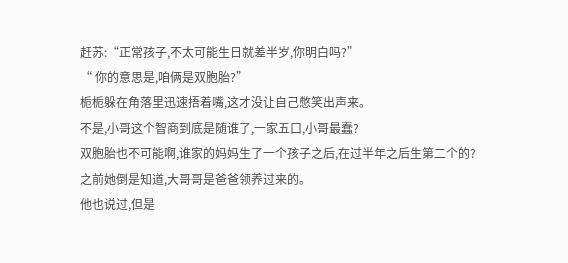赶苏:“正常孩子,不太可能生日就差半岁,你明白吗?”
“ 你的意思是,咱俩是双胞胎?”
栀栀躲在角落里迅速捂着嘴,这才没让自己憋笑出声来。
不是,小哥这个智商到底是随谁了,一家五口,小哥最蠢?
双胞胎也不可能啊,谁家的妈妈生了一个孩子之后,在过半年之后生第二个的?
之前她倒是知道,大哥哥是爸爸领养过来的。
他也说过,但是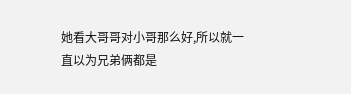她看大哥哥对小哥那么好,所以就一直以为兄弟俩都是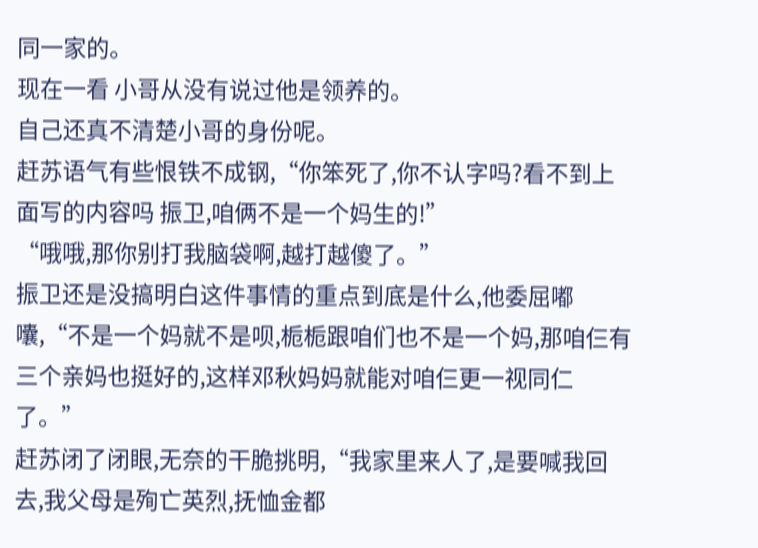同一家的。
现在一看 小哥从没有说过他是领养的。
自己还真不清楚小哥的身份呢。
赶苏语气有些恨铁不成钢,“你笨死了,你不认字吗?看不到上面写的内容吗 振卫,咱俩不是一个妈生的!”
“哦哦,那你别打我脑袋啊,越打越傻了。”
振卫还是没搞明白这件事情的重点到底是什么,他委屈嘟囔,“不是一个妈就不是呗,栀栀跟咱们也不是一个妈,那咱仨有三个亲妈也挺好的,这样邓秋妈妈就能对咱仨更一视同仁了。”
赶苏闭了闭眼,无奈的干脆挑明,“我家里来人了,是要喊我回去,我父母是殉亡英烈,抚恤金都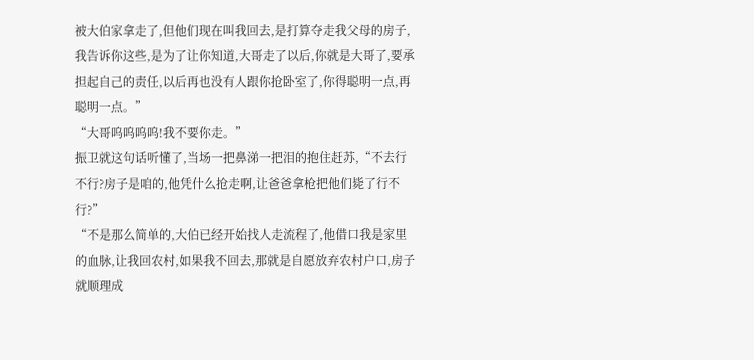被大伯家拿走了,但他们现在叫我回去,是打算夺走我父母的房子,我告诉你这些,是为了让你知道,大哥走了以后,你就是大哥了,要承担起自己的责任,以后再也没有人跟你抢卧室了,你得聪明一点,再聪明一点。”
“大哥呜呜呜呜!我不要你走。”
振卫就这句话听懂了,当场一把鼻涕一把泪的抱住赶苏,“不去行不行?房子是咱的,他凭什么抢走啊,让爸爸拿枪把他们毙了行不行?”
“不是那么简单的,大伯已经开始找人走流程了,他借口我是家里的血脉,让我回农村,如果我不回去,那就是自愿放弃农村户口,房子就顺理成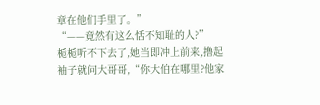章在他们手里了。”
“——竟然有这么恬不知耻的人?”
栀栀听不下去了,她当即冲上前来,撸起袖子就问大哥哥,“你大伯在哪里?他家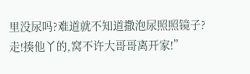里没尿吗?难道就不知道撒泡尿照照镜子?走!揍他丫的,窝不许大哥哥离开家!”